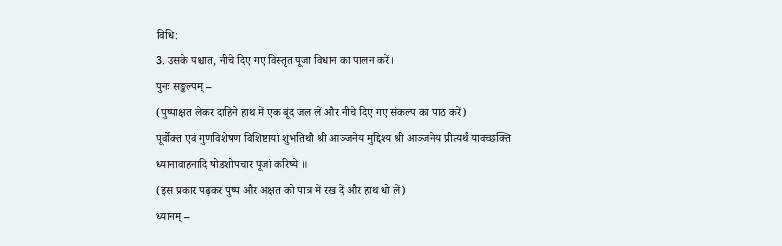विधि:
3. उसके पश्चात, नीचे दिए गए विस्तृत पूजा विधान का पालन करें।
पुनः सङ्कल्पम् –
(पुष्पाक्षत लेकर दाहिने हाथ में एक बूंद जल लें और नीचे दिए गए संकल्प का पाठ करें)
पूर्वोक्त एवं गुणविशेषण विशिष्टायां शुभतिथौ श्री आञ्जनेय मुद्दिश्य श्री आञ्जनेय प्रीत्यर्थं यावच्छक्ति ध्यानावाहनादि षोडशोपचार पूजां करिष्ये ॥
(इस प्रकार पढ़कर पुष्प और अक्षत को पात्र में रख दें और हाथ धो लें)
ध्यानम् –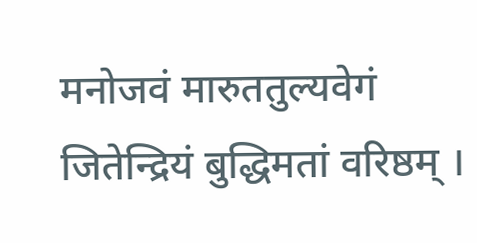मनोजवं मारुततुल्यवेगं जितेन्द्रियं बुद्धिमतां वरिष्ठम् ।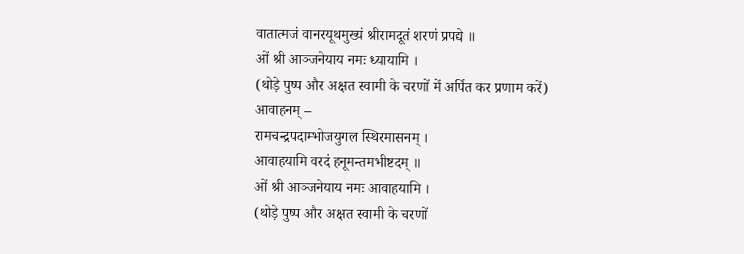वातात्मजं वानरयूथमुख्यं श्रीरामदूतं शरणं प्रपद्ये ॥
ओं श्री आञ्जनेयाय नमः ध्यायामि ।
(थोड़े पुष्प और अक्षत स्वामी के चरणों में अर्पित कर प्रणाम करें)
आवाहनम् –
रामचन्द्रपदाम्भोजयुगल स्थिरमासनम् ।
आवाहयामि वरदं हनूमन्तमभीष्टदम् ॥
ओं श्री आञ्जनेयाय नमः आवाहयामि ।
(थोड़े पुष्प और अक्षत स्वामी के चरणों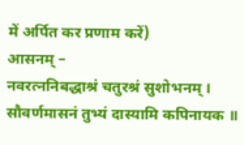में अर्पित कर प्रणाम करें)
आसनम् –
नवरत्ननिबद्धाश्रं चतुरश्रं सुशोभनम् ।
सौवर्णमासनं तुभ्यं दास्यामि कपिनायक ॥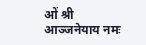ओं श्री आञ्जनेयाय नमः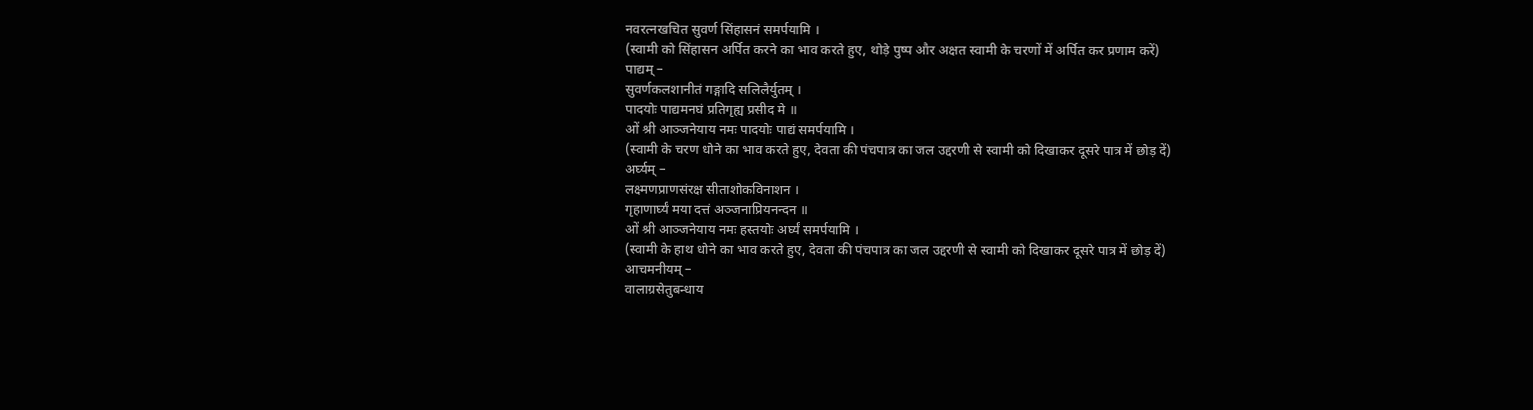नवरत्नखचित सुवर्ण सिंहासनं समर्पयामि ।
(स्वामी को सिंहासन अर्पित करने का भाव करते हुए, थोड़े पुष्प और अक्षत स्वामी के चरणों में अर्पित कर प्रणाम करें)
पाद्यम् –
सुवर्णकलशानीतं गङ्गादि सलिलैर्युतम् ।
पादयोः पाद्यमनघं प्रतिगृह्य प्रसीद मे ॥
ओं श्री आञ्जनेयाय नमः पादयोः पाद्यं समर्पयामि ।
(स्वामी के चरण धोने का भाव करते हुए, देवता की पंचपात्र का जल उद्दरणी से स्वामी को दिखाकर दूसरे पात्र में छोड़ दें)
अर्घ्यम् –
लक्ष्मणप्राणसंरक्ष सीताशोकविनाशन ।
गृहाणार्घ्यं मया दत्तं अञ्जनाप्रियनन्दन ॥
ओं श्री आञ्जनेयाय नमः हस्तयोः अर्घ्यं समर्पयामि ।
(स्वामी के हाथ धोने का भाव करते हुए, देवता की पंचपात्र का जल उद्दरणी से स्वामी को दिखाकर दूसरे पात्र में छोड़ दें)
आचमनीयम् –
वालाग्रसेतुबन्धाय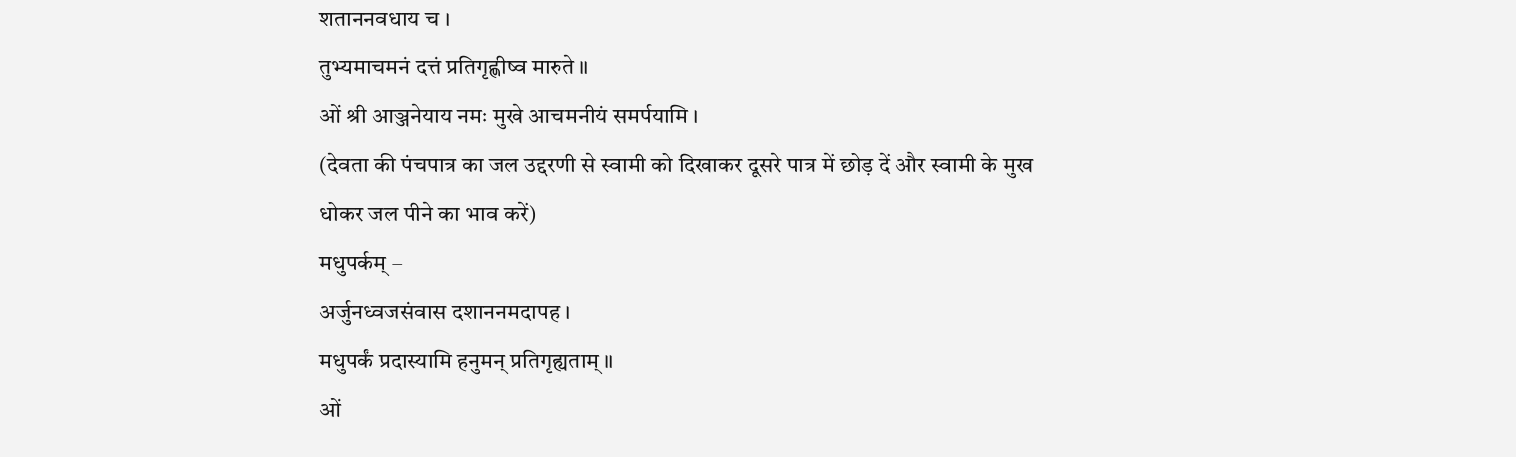शताननवधाय च ।
तुभ्यमाचमनं दत्तं प्रतिगृह्णीष्व मारुते ॥
ओं श्री आञ्जनेयाय नमः मुखे आचमनीयं समर्पयामि ।
(देवता की पंचपात्र का जल उद्दरणी से स्वामी को दिखाकर दूसरे पात्र में छोड़ दें और स्वामी के मुख धोकर जल पीने का भाव करें)
मधुपर्कम् –
अर्जुनध्वजसंवास दशाननमदापह ।
मधुपर्कं प्रदास्यामि हनुमन् प्रतिगृह्यताम् ॥
ओं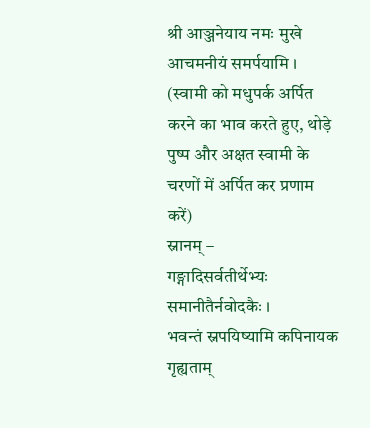श्री आञ्जनेयाय नमः मुखे आचमनीयं समर्पयामि ।
(स्वामी को मधुपर्क अर्पित करने का भाव करते हुए, थोड़े पुष्प और अक्षत स्वामी के चरणों में अर्पित कर प्रणाम करें)
स्नानम् –
गङ्गादिसर्वतीर्थेभ्यः समानीतैर्नवोदकैः ।
भवन्तं स्नपयिष्यामि कपिनायक गृह्यताम्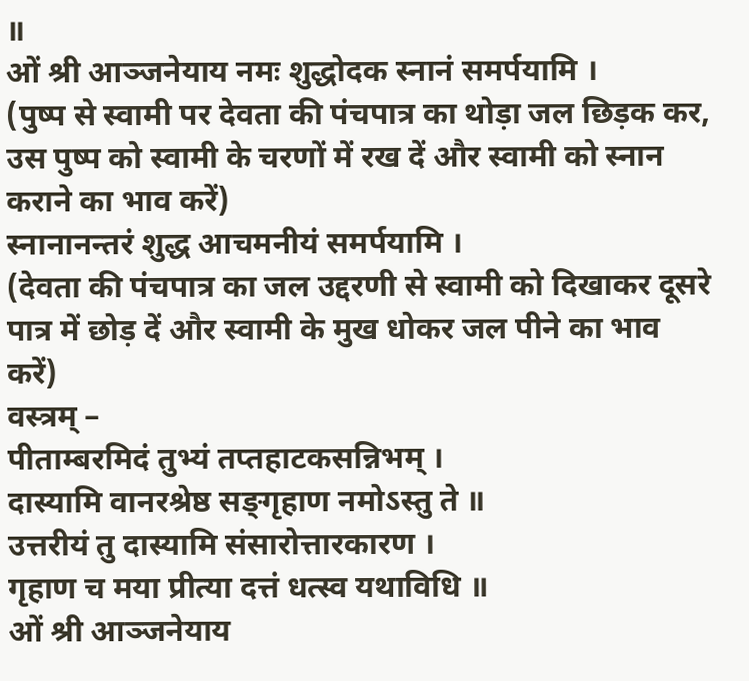॥
ओं श्री आञ्जनेयाय नमः शुद्धोदक स्नानं समर्पयामि ।
(पुष्प से स्वामी पर देवता की पंचपात्र का थोड़ा जल छिड़क कर, उस पुष्प को स्वामी के चरणों में रख दें और स्वामी को स्नान कराने का भाव करें)
स्नानानन्तरं शुद्ध आचमनीयं समर्पयामि ।
(देवता की पंचपात्र का जल उद्दरणी से स्वामी को दिखाकर दूसरे पात्र में छोड़ दें और स्वामी के मुख धोकर जल पीने का भाव करें)
वस्त्रम् –
पीताम्बरमिदं तुभ्यं तप्तहाटकसन्निभम् ।
दास्यामि वानरश्रेष्ठ सङ्गृहाण नमोऽस्तु ते ॥
उत्तरीयं तु दास्यामि संसारोत्तारकारण ।
गृहाण च मया प्रीत्या दत्तं धत्स्व यथाविधि ॥
ओं श्री आञ्जनेयाय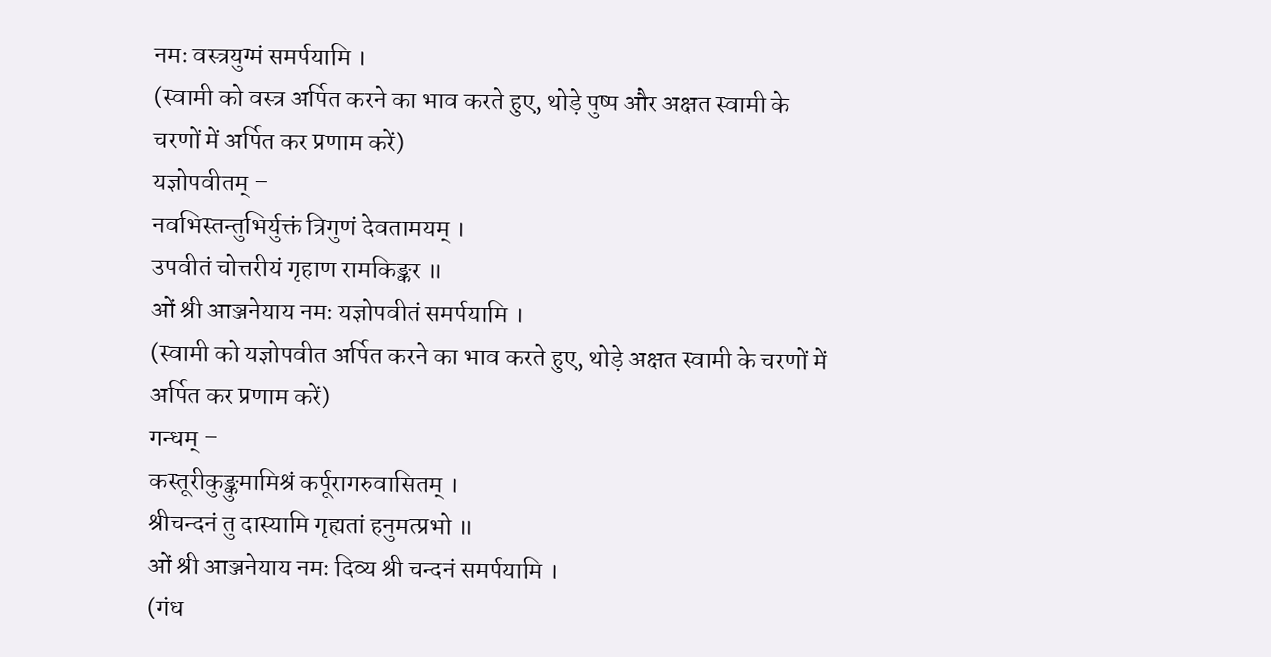नमः वस्त्रयुग्मं समर्पयामि ।
(स्वामी को वस्त्र अर्पित करने का भाव करते हुए, थोड़े पुष्प और अक्षत स्वामी के चरणों में अर्पित कर प्रणाम करें)
यज्ञोपवीतम् –
नवभिस्तन्तुभिर्युक्तं त्रिगुणं देवतामयम् ।
उपवीतं चोत्तरीयं गृहाण रामकिङ्कर ॥
ओं श्री आञ्जनेयाय नमः यज्ञोपवीतं समर्पयामि ।
(स्वामी को यज्ञोपवीत अर्पित करने का भाव करते हुए, थोड़े अक्षत स्वामी के चरणों में अर्पित कर प्रणाम करें)
गन्धम् –
कस्तूरीकुङ्कुमामिश्रं कर्पूरागरुवासितम् ।
श्रीचन्दनं तु दास्यामि गृह्यतां हनुमत्प्रभो ॥
ओं श्री आञ्जनेयाय नमः दिव्य श्री चन्दनं समर्पयामि ।
(गंध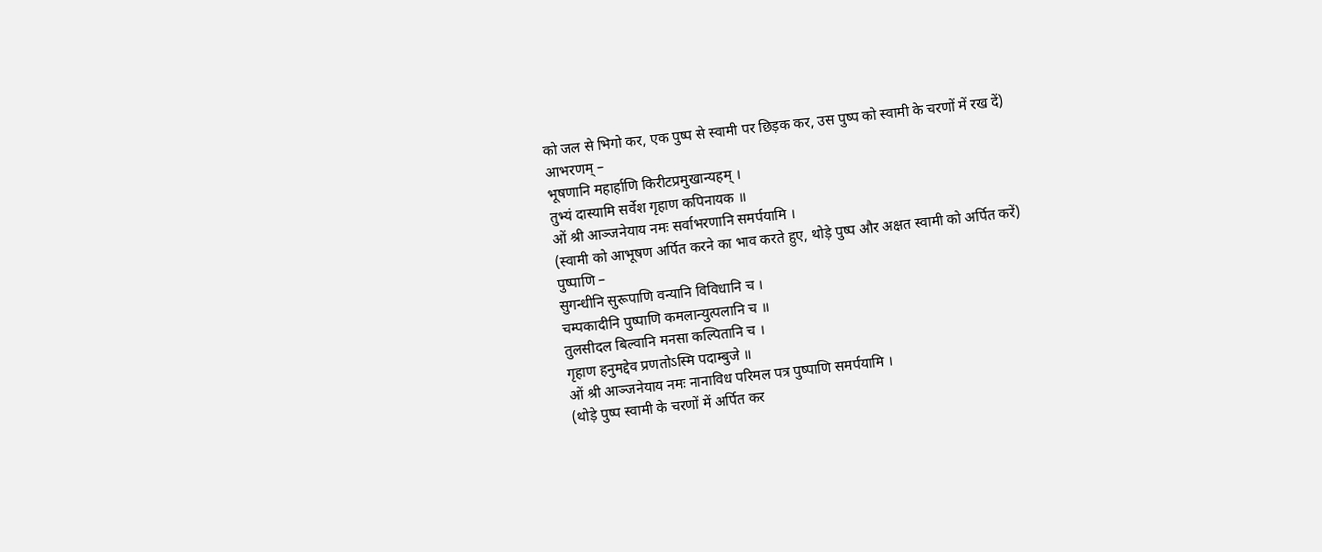को जल से भिगो कर, एक पुष्प से स्वामी पर छिड़क कर, उस पुष्प को स्वामी के चरणों में रख दें)
आभरणम् –
भूषणानि महार्हाणि किरीटप्रमुखान्यहम् ।
तुभ्यं दास्यामि सर्वेश गृहाण कपिनायक ॥
ओं श्री आञ्जनेयाय नमः सर्वाभरणानि समर्पयामि ।
(स्वामी को आभूषण अर्पित करने का भाव करते हुए, थोड़े पुष्प और अक्षत स्वामी को अर्पित करें)
पुष्पाणि –
सुगन्धीनि सुरूपाणि वन्यानि विविधानि च ।
चम्पकादीनि पुष्पाणि कमलान्युत्पलानि च ॥
तुलसीदल बिल्वानि मनसा कल्पितानि च ।
गृहाण हनुमद्देव प्रणतोऽस्मि पदाम्बुजे ॥
ओं श्री आञ्जनेयाय नमः नानाविध परिमल पत्र पुष्पाणि समर्पयामि ।
(थोड़े पुष्प स्वामी के चरणों में अर्पित कर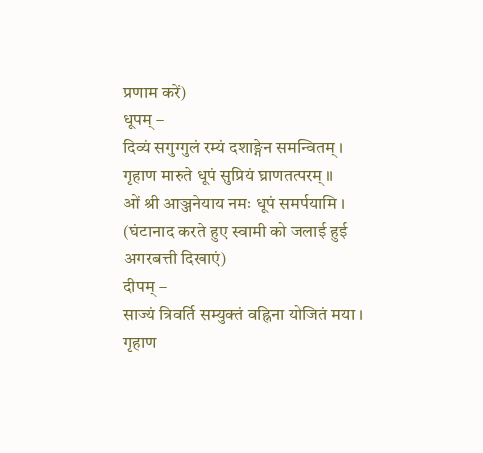प्रणाम करें)
धूपम् –
दिव्यं सगुग्गुलं रम्यं दशाङ्गेन समन्वितम् ।
गृहाण मारुते धूपं सुप्रियं घ्राणतत्परम् ॥
ओं श्री आञ्जनेयाय नमः धूपं समर्पयामि ।
(घंटानाद करते हुए स्वामी को जलाई हुई अगरबत्ती दिखाएं)
दीपम् –
साज्यं त्रिवर्ति सम्युक्तं वह्निना योजितं मया ।
गृहाण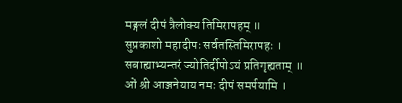मङ्गलं दीपं त्रैलोक्य तिमिरापहम् ॥
सुप्रकाशो महादीपः सर्वतस्तिमिरापहः ।
सबाह्याभ्यन्तरं ज्योतिर्दीपोऽयं प्रतिगृह्यताम् ॥
ओं श्री आञ्जनेयाय नमः दीपं समर्पयामि ।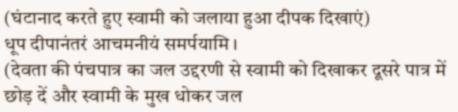(घंटानाद करते हुए स्वामी को जलाया हुआ दीपक दिखाएं)
धूप दीपानंतरं आचमनीयं समर्पयामि ।
(देवता की पंचपात्र का जल उद्दरणी से स्वामी को दिखाकर दूसरे पात्र में छोड़ दें और स्वामी के मुख धोकर जल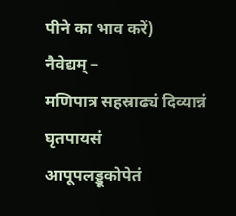पीने का भाव करें)
नैवेद्यम् –
मणिपात्र सहस्राढ्यं दिव्यान्नं घृतपायसं
आपूपलड्डूकोपेतं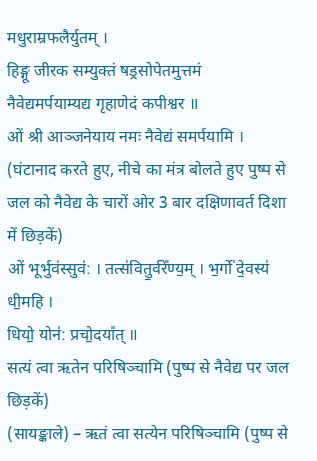मधुराम्रफलैर्युतम् ।
हिङ्गू जीरक सम्युक्तं षड्रसोपेतमुत्तमं
नैवेद्यमर्पयाम्यद्य गृहाणेदं कपीश्वर ॥
ओं श्री आञ्जनेयाय नमः नैवेद्यं समर्पयामि ।
(घंटानाद करते हुए, नीचे का मंत्र बोलते हुए पुष्प से जल को नैवेद्य के चारों ओर 3 बार दक्षिणावर्त दिशा में छिड़कें)
ओं भूर्भुव॑स्सुव॑: । तत्स॑वितु॒र्वरे᳚ण्य॒म् । भ॒र्गो॑ दे॒वस्य॑ धी॒महि ।
धियो॒ योन॑: प्रचो॒दया᳚त् ॥
सत्यं त्वा ऋतेन परिषिञ्चामि (पुष्प से नैवेद्य पर जल छिड़कें)
(सायङ्काले) – ऋतं त्वा सत्येन परिषिञ्चामि (पुष्प से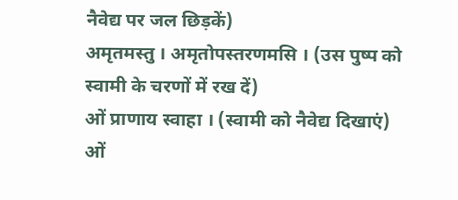नैवेद्य पर जल छिड़कें)
अमृतमस्तु । अमृतोपस्तरणमसि । (उस पुष्प को स्वामी के चरणों में रख दें)
ओं प्राणाय स्वाहा । (स्वामी को नैवेद्य दिखाएं)
ओं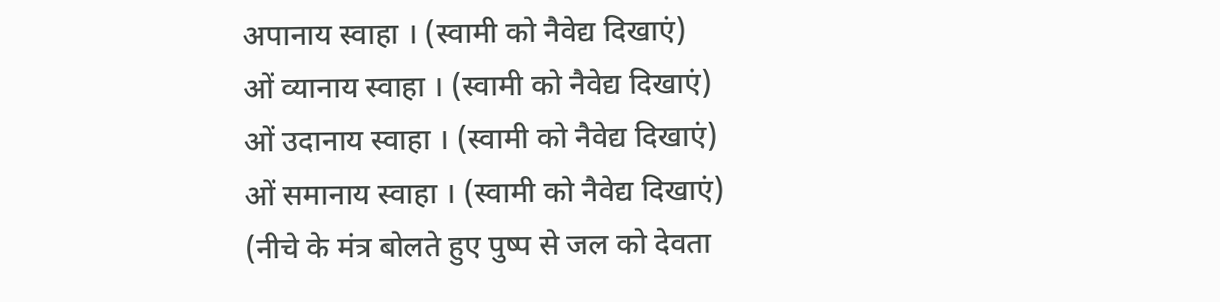अपानाय स्वाहा । (स्वामी को नैवेद्य दिखाएं)
ओं व्यानाय स्वाहा । (स्वामी को नैवेद्य दिखाएं)
ओं उदानाय स्वाहा । (स्वामी को नैवेद्य दिखाएं)
ओं समानाय स्वाहा । (स्वामी को नैवेद्य दिखाएं)
(नीचे के मंत्र बोलते हुए पुष्प से जल को देवता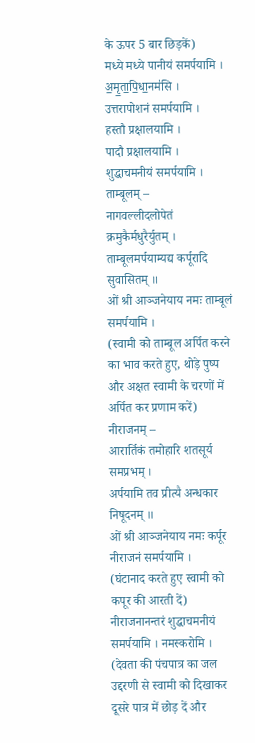के ऊपर 5 बार छिड़कें)
मध्ये मध्ये पानीयं समर्पयामि ।
अ॒मृ॒ता॒पि॒धा॒नम॑सि ।
उत्तरापोशनं समर्पयामि ।
हस्तौ प्रक्षालयामि ।
पादौ प्रक्षालयामि ।
शुद्धाचमनीयं समर्पयामि ।
ताम्बूलम् –
नागवल्लीदलोपेतं क्रमुकैर्मधुरैर्युतम् ।
ताम्बूलमर्पयाम्यद्य कर्पूरादि सुवासितम् ॥
ओं श्री आञ्जनेयाय नमः ताम्बूलं समर्पयामि ।
(स्वामी को ताम्बूल अर्पित करने का भाव करते हुए, थोड़े पुष्प और अक्षत स्वामी के चरणों में अर्पित कर प्रणाम करें)
नीराजनम् –
आरार्तिकं तमोहारि शतसूर्य समप्रभम् ।
अर्पयामि तव प्रीत्यै अन्धकार निषूदनम् ॥
ओं श्री आञ्जनेयाय नमः कर्पूर नीराजनं समर्पयामि ।
(घंटानाद करते हुए स्वामी को कपूर की आरती दें)
नीराजनानन्तरं शुद्धाचमनीयं समर्पयामि । नमस्करोमि ।
(देवता की पंचपात्र का जल उद्दरणी से स्वामी को दिखाकर दूसरे पात्र में छोड़ दें और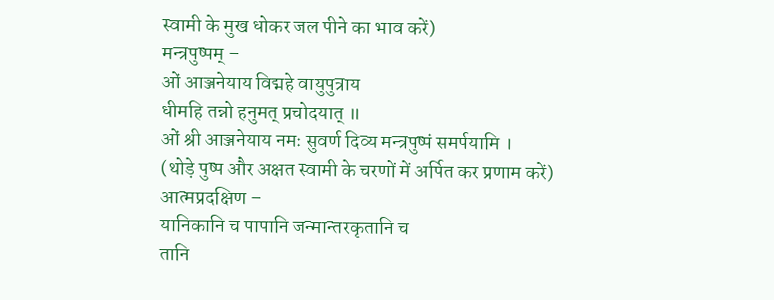स्वामी के मुख धोकर जल पीने का भाव करें)
मन्त्रपुष्पम् –
ओं आञ्जनेयाय विद्महे वायुपुत्राय
धीमहि तन्नो हनुमत् प्रचोदयात् ॥
ओं श्री आञ्जनेयाय नमः सुवर्ण दिव्य मन्त्रपुष्पं समर्पयामि ।
(थोड़े पुष्प और अक्षत स्वामी के चरणों में अर्पित कर प्रणाम करें)
आत्मप्रदक्षिण –
यानिकानि च पापानि जन्मान्तरकृतानि च
तानि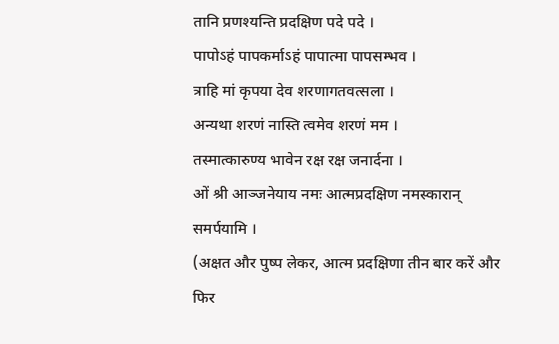तानि प्रणश्यन्ति प्रदक्षिण पदे पदे ।
पापोऽहं पापकर्माऽहं पापात्मा पापसम्भव ।
त्राहि मां कृपया देव शरणागतवत्सला ।
अन्यथा शरणं नास्ति त्वमेव शरणं मम ।
तस्मात्कारुण्य भावेन रक्ष रक्ष जनार्दना ।
ओं श्री आञ्जनेयाय नमः आत्मप्रदक्षिण नमस्कारान् समर्पयामि ।
(अक्षत और पुष्प लेकर, आत्म प्रदक्षिणा तीन बार करें और फिर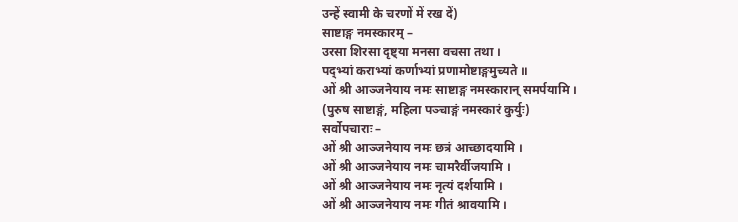उन्हें स्वामी के चरणों में रख दें)
साष्टाङ्ग नमस्कारम् –
उरसा शिरसा दृष्ट्या मनसा वचसा तथा ।
पद्भ्यां कराभ्यां कर्णाभ्यां प्रणामोष्टाङ्गमुच्यते ॥
ओं श्री आञ्जनेयाय नमः साष्टाङ्ग नमस्कारान् समर्पयामि ।
(पुरुष साष्टाङ्गं, महिला पञ्चाङ्गं नमस्कारं कुर्युः)
सर्वोपचाराः –
ओं श्री आञ्जनेयाय नमः छत्रं आच्छादयामि ।
ओं श्री आञ्जनेयाय नमः चामरैर्वीजयामि ।
ओं श्री आञ्जनेयाय नमः नृत्यं दर्शयामि ।
ओं श्री आञ्जनेयाय नमः गीतं श्रावयामि ।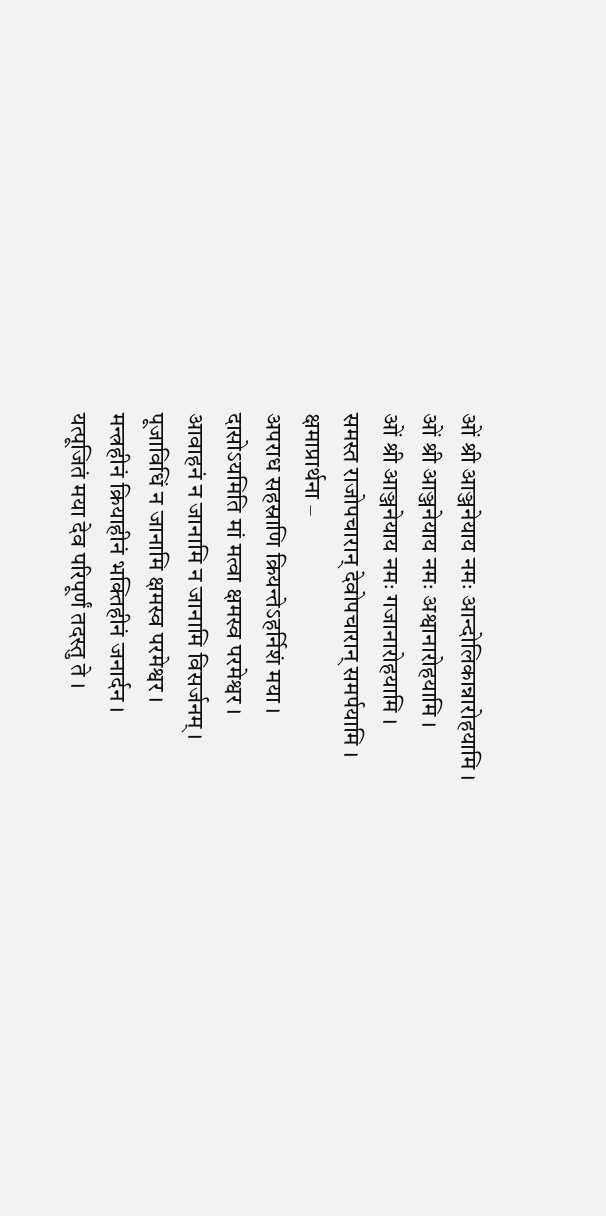ओं श्री आञ्जनेयाय नमः आन्दोलिकान्नारोहयामि ।
ओं श्री आञ्जनेयाय नमः अश्वानारोहयामि ।
ओं श्री आञ्जनेयाय नमः गजानारोहयामि ।
समस्त राजोपचारान् देवोपचारान् समर्पयामि ।
क्षमाप्रार्थना –
अपराध सहस्राणि क्रियन्तेऽहर्निशं मया ।
दासोऽयमिति मां मत्वा क्षमस्व परमेश्वर ।
आवाहनं न जानामि न जानामि विसर्जनम् ।
पूजाविधिं न जानामि क्षमस्व परमेश्वर ।
मन्त्रहीनं क्रियाहीनं भक्तिहीनं जनार्दन ।
यत्पूजितं मया देव परिपूर्णं तदस्तु ते ।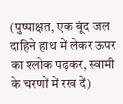(पुष्पाक्षत, एक बूंद जल दाहिने हाथ में लेकर ऊपर का श्लोक पढ़कर, स्वामी के चरणों में रख दें)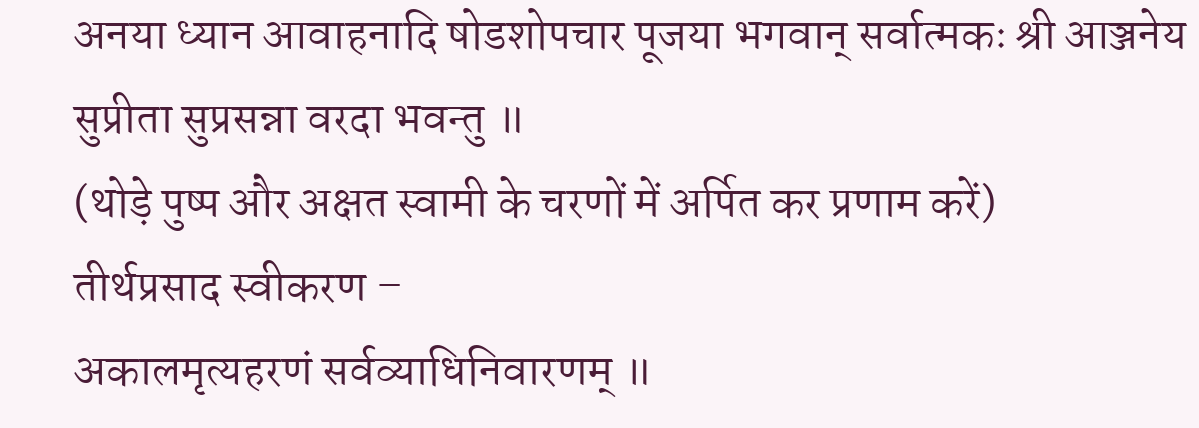अनया ध्यान आवाहनादि षोडशोपचार पूजया भगवान् सर्वात्मकः श्री आञ्जनेय सुप्रीता सुप्रसन्ना वरदा भवन्तु ॥
(थोड़े पुष्प और अक्षत स्वामी के चरणों में अर्पित कर प्रणाम करें)
तीर्थप्रसाद स्वीकरण –
अकालमृत्यहरणं सर्वव्याधिनिवारणम् ॥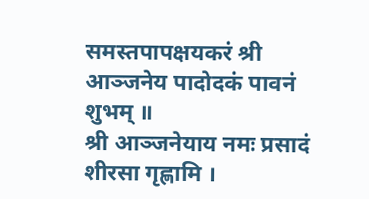समस्तपापक्षयकरं श्री आञ्जनेय पादोदकं पावनं शुभम् ॥
श्री आञ्जनेयाय नमः प्रसादं शीरसा गृह्णामि ।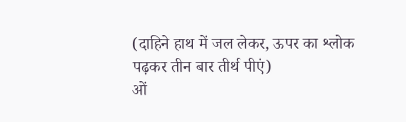(दाहिने हाथ में जल लेकर, ऊपर का श्लोक पढ़कर तीन बार तीर्थ पीएं)
ओं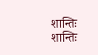शान्तिः शान्तिः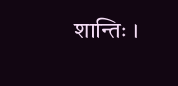शान्तिः ।